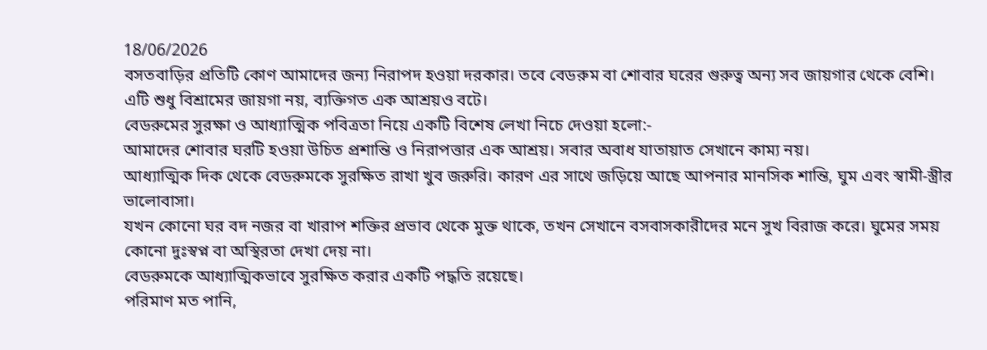18/06/2026
বসতবাড়ির প্রতিটি কোণ আমাদের জন্য নিরাপদ হওয়া দরকার। তবে বেডরুম বা শোবার ঘরের গুরুত্ব অন্য সব জায়গার থেকে বেশি। এটি শুধু বিশ্রামের জায়গা নয়, ব্যক্তিগত এক আশ্রয়ও বটে।
বেডরুমের সুরক্ষা ও আধ্যাত্মিক পবিত্রতা নিয়ে একটি বিশেষ লেখা নিচে দেওয়া হলো:-
আমাদের শোবার ঘরটি হওয়া উচিত প্রশান্তি ও নিরাপত্তার এক আশ্রয়। সবার অবাধ যাতায়াত সেখানে কাম্য নয়।
আধ্যাত্মিক দিক থেকে বেডরুমকে সুরক্ষিত রাখা খুব জরুরি। কারণ এর সাথে জড়িয়ে আছে আপনার মানসিক শান্তি, ঘুম এবং স্বামী-স্ত্রীর ভালোবাসা।
যখন কোনো ঘর বদ নজর বা খারাপ শক্তির প্রভাব থেকে মুক্ত থাকে, তখন সেখানে বসবাসকারীদের মনে সুখ বিরাজ করে। ঘুমের সময় কোনো দুঃস্বপ্ন বা অস্থিরতা দেখা দেয় না।
বেডরুমকে আধ্যাত্মিকভাবে সুরক্ষিত করার একটি পদ্ধতি রয়েছে।
পরিমাণ মত পানি,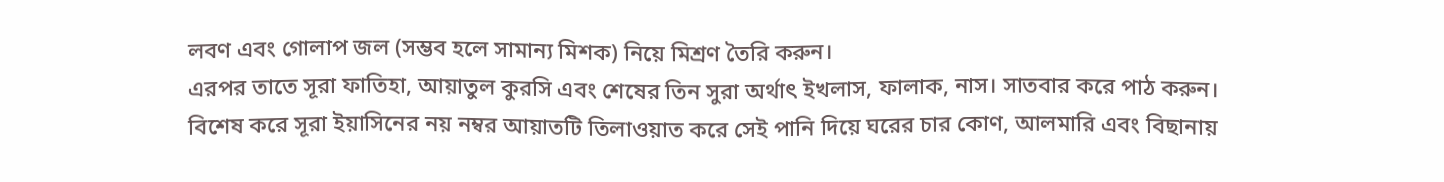লবণ এবং গোলাপ জল (সম্ভব হলে সামান্য মিশক) নিয়ে মিশ্রণ তৈরি করুন।
এরপর তাতে সূরা ফাতিহা, আয়াতুল কুরসি এবং শেষের তিন সুরা অর্থাৎ ইখলাস, ফালাক, নাস। সাতবার করে পাঠ করুন।
বিশেষ করে সূরা ইয়াসিনের নয় নম্বর আয়াতটি তিলাওয়াত করে সেই পানি দিয়ে ঘরের চার কোণ, আলমারি এবং বিছানায়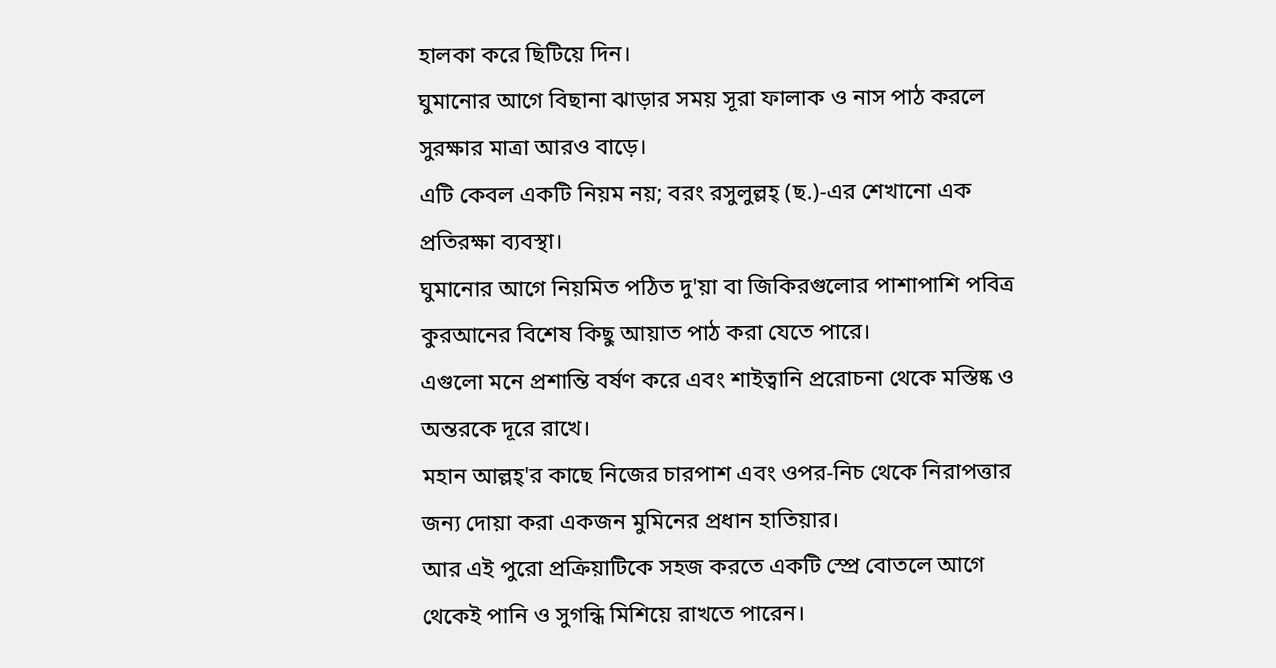হালকা করে ছিটিয়ে দিন।
ঘুমানোর আগে বিছানা ঝাড়ার সময় সূরা ফালাক ও নাস পাঠ করলে সুরক্ষার মাত্রা আরও বাড়ে।
এটি কেবল একটি নিয়ম নয়; বরং রসুলুল্লহ্ (ছ.)-এর শেখানো এক প্রতিরক্ষা ব্যবস্থা।
ঘুমানোর আগে নিয়মিত পঠিত দু'য়া বা জিকিরগুলোর পাশাপাশি পবিত্র কুরআনের বিশেষ কিছু আয়াত পাঠ করা যেতে পারে।
এগুলো মনে প্রশান্তি বর্ষণ করে এবং শাইত্বানি প্ররোচনা থেকে মস্তিষ্ক ও অন্তরকে দূরে রাখে।
মহান আল্লহ্'র কাছে নিজের চারপাশ এবং ওপর-নিচ থেকে নিরাপত্তার জন্য দোয়া করা একজন মুমিনের প্রধান হাতিয়ার।
আর এই পুরো প্রক্রিয়াটিকে সহজ করতে একটি স্প্রে বোতলে আগে থেকেই পানি ও সুগন্ধি মিশিয়ে রাখতে পারেন।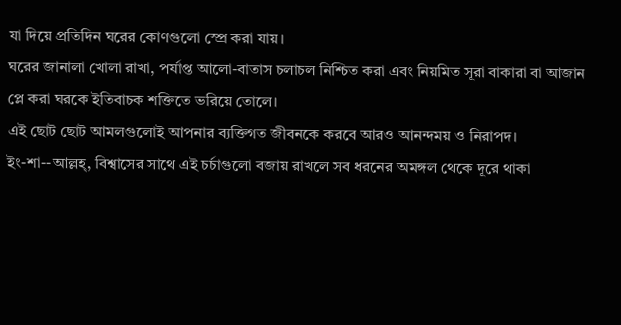যা দিয়ে প্রতিদিন ঘরের কোণগুলো স্প্রে করা যায়।
ঘরের জানালা খোলা রাখা, পর্যাপ্ত আলো-বাতাস চলাচল নিশ্চিত করা এবং নিয়মিত সূরা বাকারা বা আজান প্লে করা ঘরকে ইতিবাচক শক্তিতে ভরিয়ে তোলে।
এই ছোট ছোট আমলগুলোই আপনার ব্যক্তিগত জীবনকে করবে আরও আনন্দময় ও নিরাপদ।
ইং-শা--আল্লহ্, বিশ্বাসের সাথে এই চর্চাগুলো বজায় রাখলে সব ধরনের অমঙ্গল থেকে দূরে থাকা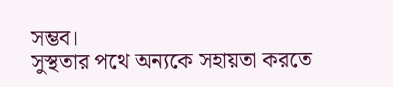সম্ভব।
সুস্থতার পথে অন্যকে সহায়তা করতে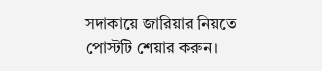সদাকায়ে জারিয়ার নিয়তে পোস্টটি শেয়ার করুন।